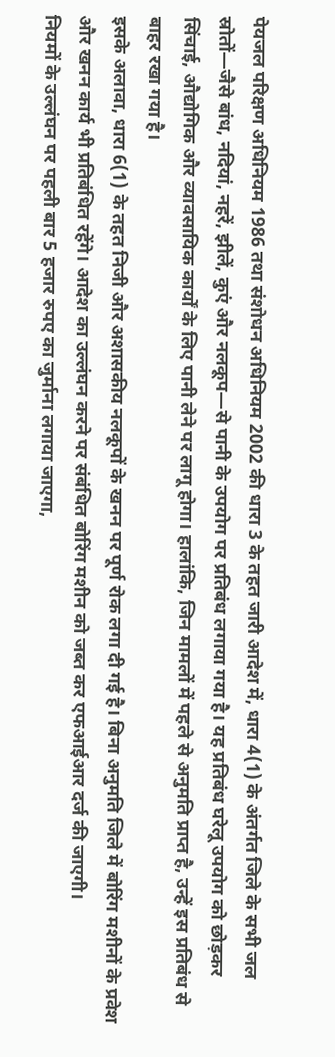पेयजल परिक्षण अधिनियम 1986 तथा संशोधन अधिनियम 2002 की धारा 3 के तहत जारी आदेश में, धारा 4(1) के अंतर्गत जिले के सभी जल स्रोतों—जैसे बांध, नदियां, नहरें, झीलें, कुएं और नलकूप—से पानी के उपयोग पर प्रतिबंध लगाया गया है। यह प्रतिबंध घरेलू उपयोग को छोड़कर सिंचाई, औद्योगिक और व्यावसायिक कार्यों के लिए पानी लेने पर लागू होगा। हालांकि, जिन मामलों में पहले से अनुमति प्राप्त है, उन्हें इस प्रतिबंध से बाहर रखा गया है।
इसके अलावा, धारा 6(1) के तहत निजी और अशासकीय नलकूपों के खनन पर पूर्ण रोक लगा दी गई है। बिना अनुमति जिले में बोरिंग मशीनों के प्रवेश और खनन कार्य भी प्रतिबंधित रहेंगे। आदेश का उल्लंघन करने पर संबंधित बोरिंग मशीन को जब्त कर एफआईआर दर्ज की जाएगी।
नियमों के उल्लंघन पर पहली बार 5 हजार रुपए का जुर्माना लगाया जाएगा,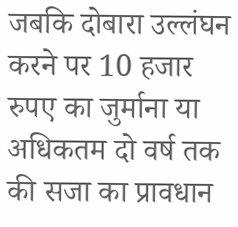जबकि दोबारा उल्लंघन करने पर 10 हजार रुपए का जुर्माना या अधिकतम दो वर्ष तक की सजा का प्रावधान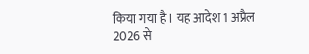किया गया है। यह आदेश 1 अप्रैल 2026 से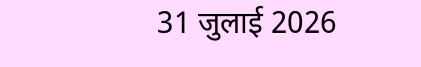31 जुलाई 2026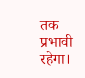तक प्रभावी रहेगा।